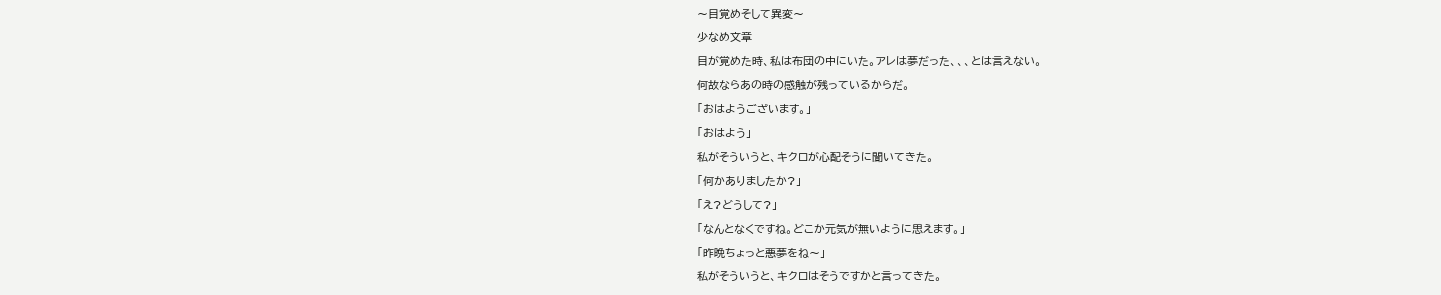〜目覚めそして異変〜
少なめ文章
目が覚めた時、私は布団の中にいた。アレは夢だった、、、とは言えない。
何故ならあの時の感触が残っているからだ。
「おはようございます。」
「おはよう」
私がそういうと、キクロが心配そうに聞いてきた。
「何かありましたか?」
「え?どうして?」
「なんとなくですね。どこか元気が無いように思えます。」
「昨晩ちょっと悪夢をね〜」
私がそういうと、キクロはそうですかと言ってきた。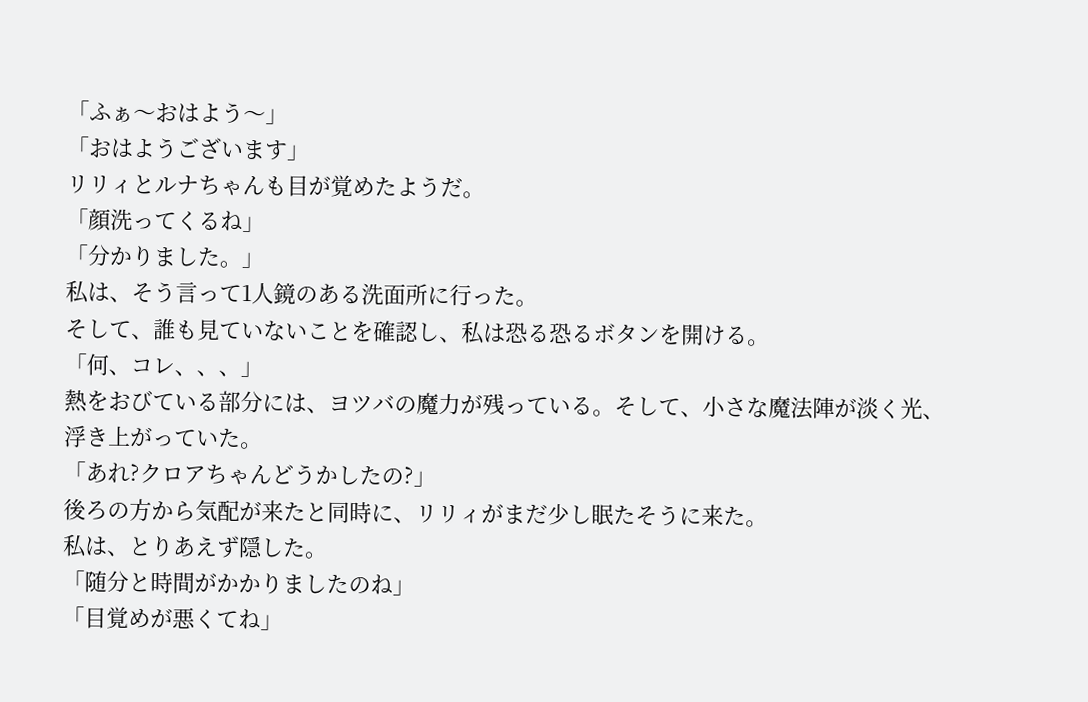「ふぁ〜おはよう〜」
「おはようございます」
リリィとルナちゃんも目が覚めたようだ。
「顔洗ってくるね」
「分かりました。」
私は、そう言って1人鏡のある洗面所に行った。
そして、誰も見ていないことを確認し、私は恐る恐るボタンを開ける。
「何、コレ、、、」
熱をおびている部分には、ヨツバの魔力が残っている。そして、小さな魔法陣が淡く光、浮き上がっていた。
「あれ?クロアちゃんどうかしたの?」
後ろの方から気配が来たと同時に、リリィがまだ少し眠たそうに来た。
私は、とりあえず隠した。
「随分と時間がかかりましたのね」
「目覚めが悪くてね」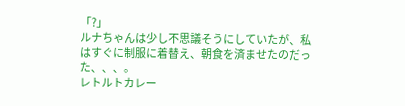「?」
ルナちゃんは少し不思議そうにしていたが、私はすぐに制服に着替え、朝食を済ませたのだった、、、。
レトルトカレー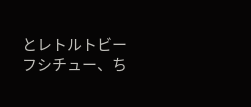とレトルトビーフシチュー、ち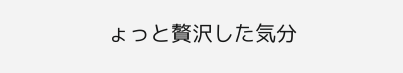ょっと贅沢した気分